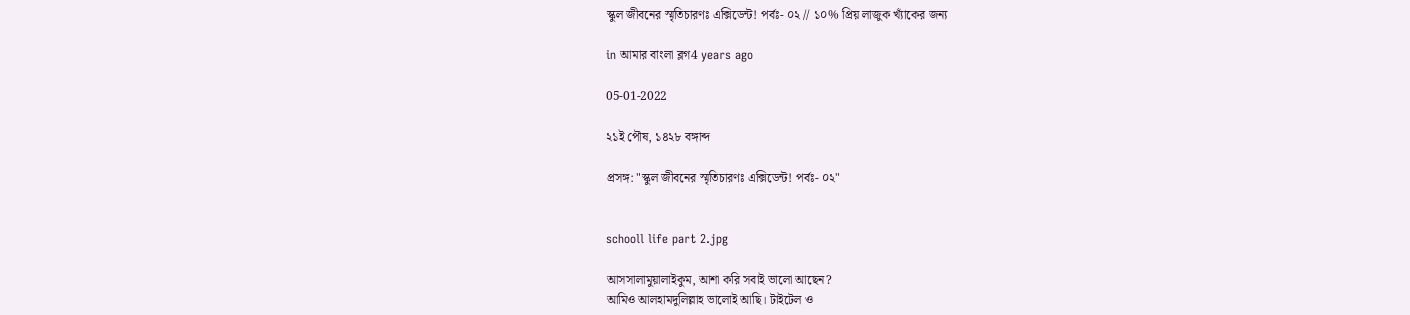স্কুল জীবনের স্মৃতিচারণঃ এক্সিডেন্ট! পর্বঃ- ০২ // ১০% প্রিয় লাজুক খ্যাঁকের জন্য

in আমার বাংলা ব্লগ4 years ago

05-01-2022

২১ই পৌষ, ১৪২৮ বঙ্গাব্দ

প্রসঙ্গ: "স্কুল জীবনের স্মৃতিচারণঃ এক্সিডেন্ট! পর্বঃ- ০২"


schooll life part 2.jpg

আসসালামুয়ালাইকুম, আশা করি সবাই ভালো আছেন?
আমিও আলহামদুলিল্লাহ ভালোই আছি। টাইটেল ও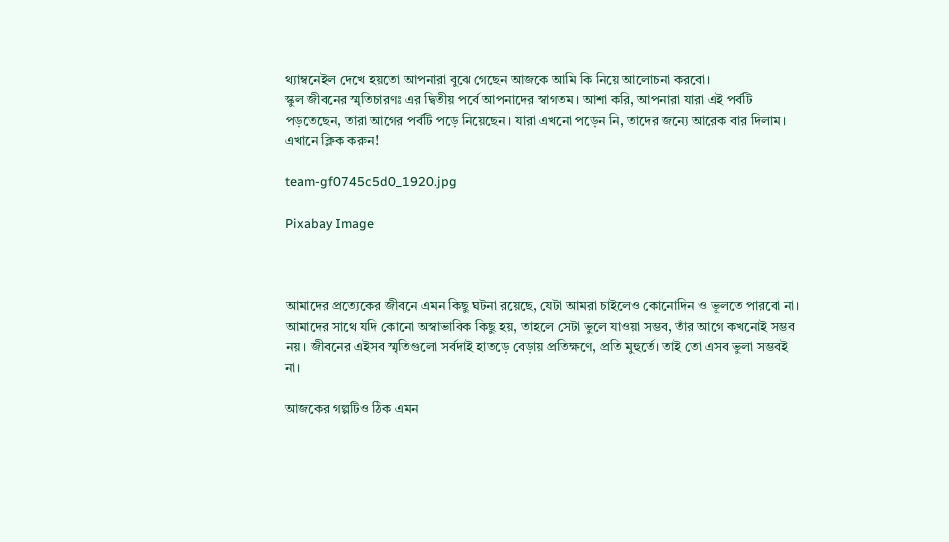থ্যাম্বনেইল দেখে হয়তো আপনারা বুঝে গেছেন আজকে আমি কি নিয়ে আলোচনা করবো।
স্কুল জীবনের স্মৃতিচারণঃ এর দ্বিতীয় পর্বে আপনাদের স্বাগতম। আশা করি, আপনারা যারা এই পর্বটি পড়তেছেন, তারা আগের পর্বটি পড়ে নিয়েছেন। যারা এখনো পড়েন নি, তাদের জন্যে আরেক বার দিলাম। এখানে ক্লিক করুন!

team-gf0745c5d0_1920.jpg

Pixabay Image



আমাদের প্রত্যেকের জীবনে এমন কিছু ঘটনা রয়েছে, যেটা আমরা চাইলেও কোনোদিন ও ভূলতে পারবো না। আমাদের সাথে যদি কোনো অস্বাভাবিক কিছু হয়, তাহলে সেটা ভুলে যাওয়া সম্ভব, তাঁর আগে কখনোই সম্ভব নয়। জীবনের এইসব স্মৃতিগুলো সর্বদাই হাতড়ে বেড়ায় প্রতিক্ষণে, প্রতি মুহুর্তে। তাই তো এসব ভুলা সম্ভবই না।

আজকের গল্পটিও ঠিক এমন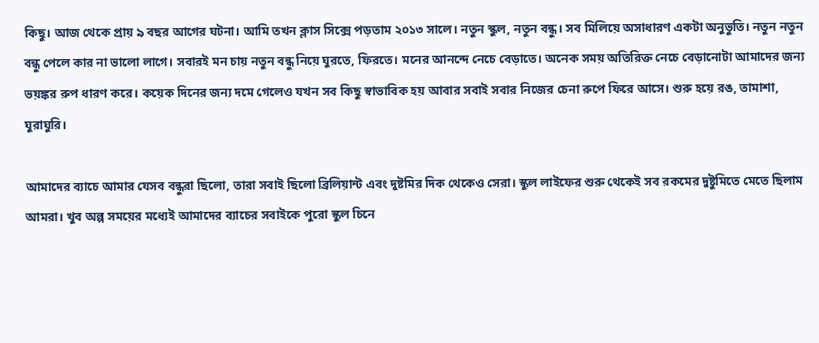কিছু। আজ থেকে প্রায় ৯ বছর আগের ঘটনা। আমি তখন ক্লাস সিক্সে পড়তাম ২০১৩ সালে। নতুন স্কুল, নতুন বন্ধু। সব মিলিয়ে অসাধারণ একটা অনুভুতি। নতুন নতুন বন্ধু পেলে কার না ভালো লাগে। সবারই মন চায় নতুন বন্ধু নিয়ে ঘুরতে, ফিরতে। মনের আনন্দে নেচে বেড়াতে। অনেক সময় অতিরিক্ত নেচে বেড়ানোটা আমাদের জন্য ভয়ঙ্কর রুপ ধারণ করে। কয়েক দিনের জন্য দমে গেলেও যখন সব কিছু স্বাভাবিক হয় আবার সবাই সবার নিজের চেনা রুপে ফিরে আসে। শুরু হয়ে রঙ, তামাশা, ঘুরাঘুরি।

আমাদের ব্যাচে আমার যেসব বন্ধুরা ছিলো, তারা সবাই ছিলো ব্রিলিয়ান্ট এবং দুষ্টমির দিক থেকেও সেরা। স্কুল লাইফের শুরু থেকেই সব রকমের দুষ্টুমিতে মেতে ছিলাম আমরা। খুব অল্প সময়ের মধ্যেই আমাদের ব্যাচের সবাইকে পুরো স্কুল চিনে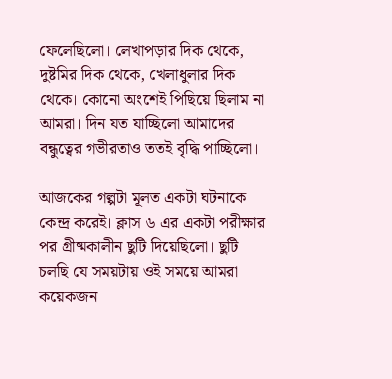ফেলেছিলো। লেখাপড়ার দিক থেকে, দুষ্টমির দিক থেকে, খেলাধুলার দিক থেকে। কোনো অংশেই পিছিয়ে ছিলাম না আমরা। দিন যত যাচ্ছিলো আমাদের বন্ধুত্বের গভীরতাও ততই বৃদ্ধি পাচ্ছিলো।

আজকের গল্পটা মূলত একটা ঘটনাকে কেন্দ্র করেই। ক্লাস ৬ এর একটা পরীক্ষার পর গ্রীষ্মকালীন ছুটি দিয়েছিলো। ছুটি চলছি যে সময়টায় ওই সময়ে আমরা কয়েকজন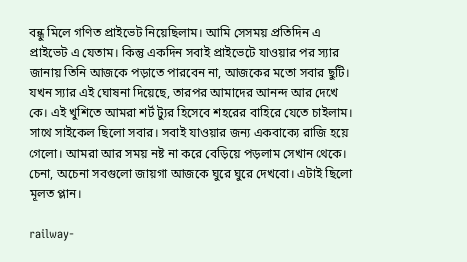বন্ধু মিলে গণিত প্রাইভেট নিয়েছিলাম। আমি সেসময় প্রতিদিন এ প্রাইভেট এ যেতাম। কিন্তু একদিন সবাই প্রাইভেটে যাওয়ার পর স্যার জানায় তিনি আজকে পড়াতে পারবেন না, আজকের মতো সবার ছুটি। যখন স্যার এই ঘোষনা দিয়েছে, তারপর আমাদের আনন্দ আর দেখে কে। এই খুশিতে আমরা শর্ট ট্যুর হিসেবে শহরের বাহিরে যেতে চাইলাম। সাথে সাইকেল ছিলো সবার। সবাই যাওয়ার জন্য একবাক্যে রাজি হয়ে গেলো। আমরা আর সময় নষ্ট না করে বেড়িয়ে পড়লাম সেখান থেকে। চেনা, অচেনা সবগুলো জায়গা আজকে ঘুরে ঘুরে দেখবো। এটাই ছিলো মূলত প্লান।

railway-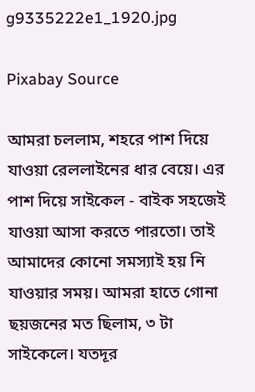g9335222e1_1920.jpg

Pixabay Source

আমরা চললাম, শহরে পাশ দিয়ে যাওয়া রেললাইনের ধার বেয়ে। এর পাশ দিয়ে সাইকেল - বাইক সহজেই যাওয়া আসা করতে পারতো। তাই আমাদের কোনো সমস্যাই হয় নি যাওয়ার সময়। আমরা হাতে গোনা ছয়জনের মত ছিলাম, ৩ টা সাইকেলে। যতদূর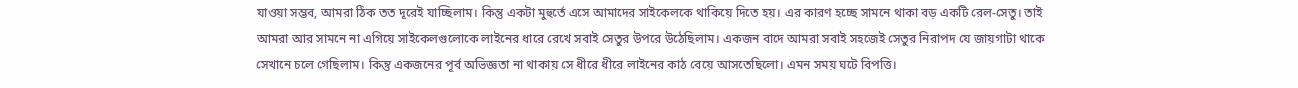যাওয়া সম্ভব, আমরা ঠিক তত দূরেই যাচ্ছিলাম। কিন্তু একটা মুহুর্তে এসে আমাদের সাইকেলকে থাকিয়ে দিতে হয়। এর কারণ হচ্ছে সামনে থাকা বড় একটি রেল-সেতু। তাই আমরা আর সামনে না এগিয়ে সাইকেলগুলোকে লাইনের ধারে রেখে সবাই সেতুর উপরে উঠেছিলাম। একজন বাদে আমরা সবাই সহজেই সেতুর নিরাপদ যে জায়গাটা থাকে সেখানে চলে গেছিলাম। কিন্তু একজনের পূর্ব অভিজ্ঞতা না থাকায় সে ধীরে ধীরে লাইনের কাঠ বেয়ে আসতেছিলো। এমন সময় ঘটে বিপত্তি।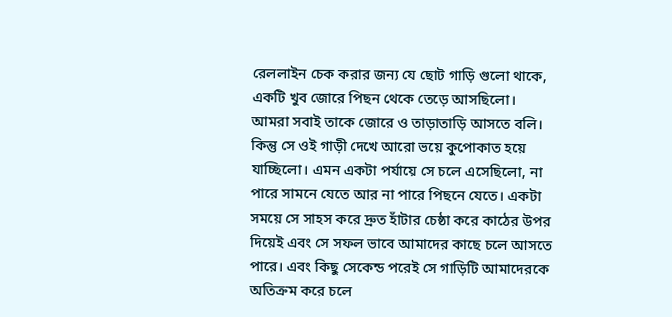রেললাইন চেক করার জন্য যে ছোট গাড়ি গুলো থাকে, একটি খুব জোরে পিছন থেকে তেড়ে আসছিলো। আমরা সবাই তাকে জোরে ও তাড়াতাড়ি আসতে বলি। কিন্তু সে ওই গাড়ী দেখে আরো ভয়ে কুপোকাত হয়ে যাচ্ছিলো। এমন একটা পর্যায়ে সে চলে এসেছিলো, না পারে সামনে যেতে আর না পারে পিছনে যেতে। একটা সময়ে সে সাহস করে দ্রুত হাঁটার চেষ্ঠা করে কাঠের উপর দিয়েই এবং সে সফল ভাবে আমাদের কাছে চলে আসতে পারে। এবং কিছু সেকেন্ড পরেই সে গাড়িটি আমাদেরকে অতিক্রম করে চলে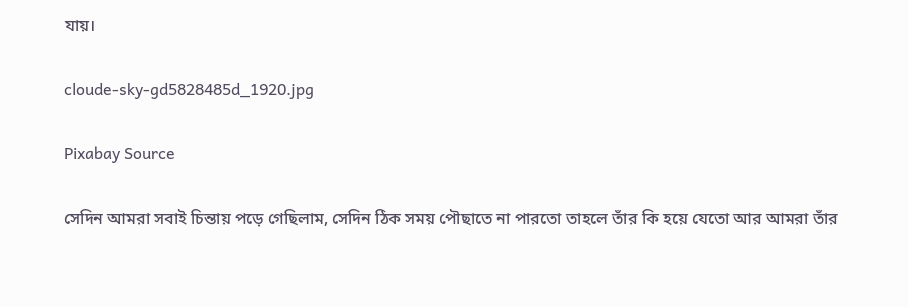যায়।

cloude-sky-gd5828485d_1920.jpg

Pixabay Source

সেদিন আমরা সবাই চিন্তায় পড়ে গেছিলাম, সেদিন ঠিক সময় পৌছাতে না পারতো তাহলে তাঁর কি হয়ে যেতো আর আমরা তাঁর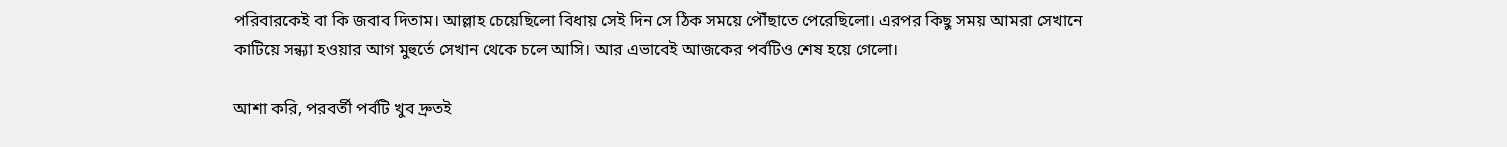পরিবারকেই বা কি জবাব দিতাম। আল্লাহ চেয়েছিলো বিধায় সেই দিন সে ঠিক সময়ে পৌঁছাতে পেরেছিলো। এরপর কিছু সময় আমরা সেখানে কাটিয়ে সন্ধ্যা হওয়ার আগ মুহুর্তে সেখান থেকে চলে আসি। আর এভাবেই আজকের পর্বটিও শেষ হয়ে গেলো।

আশা করি, পরবর্তী পর্বটি খুব দ্রুতই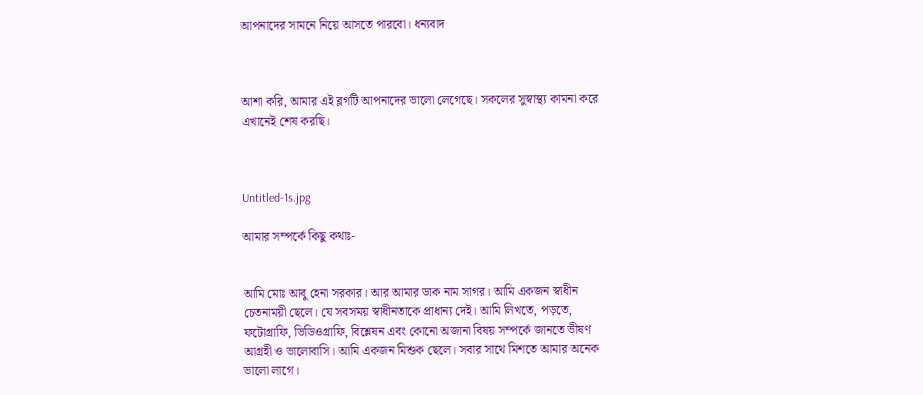আপনাদের সামনে নিয়ে আসতে পারবো। ধন্যবাদ



আশা করি, আমার এই ব্লগটি আপনাদের ভালো লেগেছে। সকলের সুস্বাস্থ্য কামনা করে এখানেই শেষ করছি।



Untitled-1s.jpg

আমার সম্পর্কে কিছু কথাঃ-


আমি মোঃ আবু হেনা সরকার। আর আমার ডাক নাম সাগর। আমি একজন স্বাধীন চেতনাময়ী ছেলে। যে সবসময় স্বাধীনতাকে প্রাধান্য দেই। আমি লিখতে, পড়তে, ফটোগ্রাফি, ভিডিওগ্রাফি, বিশ্লেষন এবং কোনো অজানা বিষয় সম্পর্কে জানতে ভীষণ আগ্রহী ও ভালোবাসি। আমি একজন মিশুক ছেলে। সবার সাথে মিশতে আমার অনেক ভালো লাগে।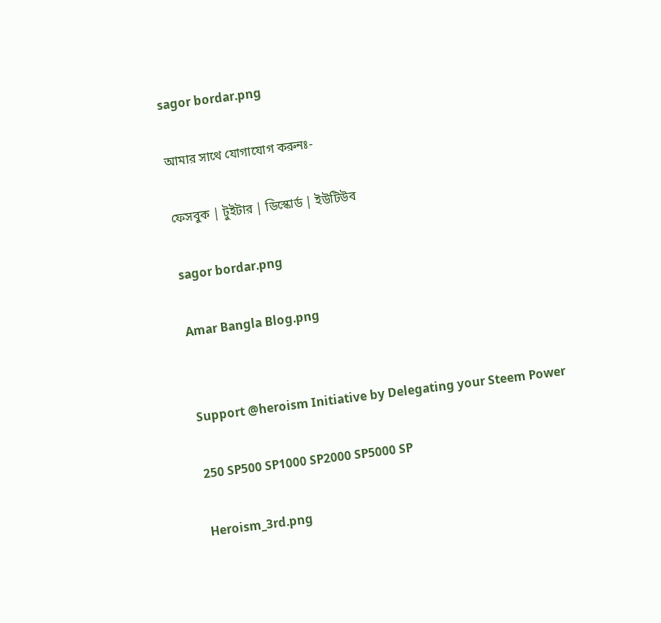sagor bordar.png

আমার সাথে যোগাযোগ করুনঃ-

ফেসবুক | টুইটার | ডিস্কোর্ড | ইউটিউব

sagor bordar.png

Amar Bangla Blog.png


Support @heroism Initiative by Delegating your Steem Power

250 SP500 SP1000 SP2000 SP5000 SP

Heroism_3rd.png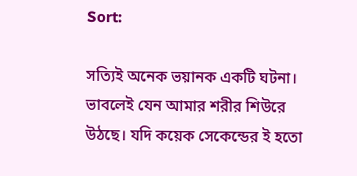Sort:

সত্যিই অনেক ভয়ানক একটি ঘটনা। ভাবলেই যেন আমার শরীর শিউরে উঠছে। যদি কয়েক সেকেন্ডের ই হতো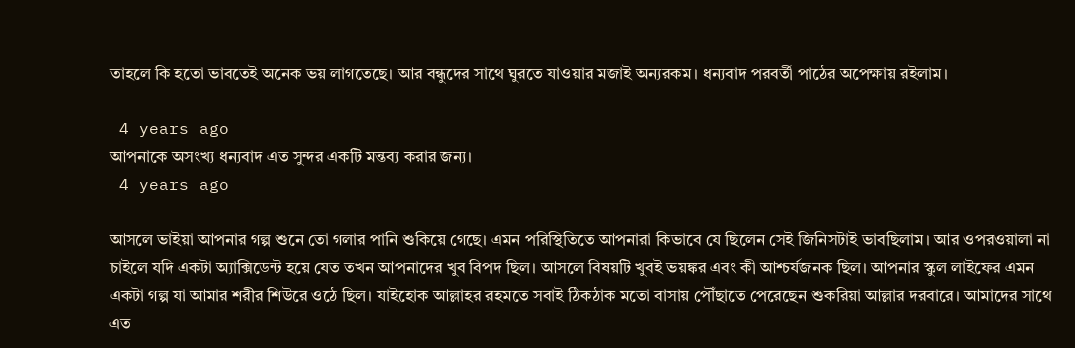তাহলে কি হতো ভাবতেই অনেক ভয় লাগতেছে। আর বন্ধুদের সাথে ঘুরতে যাওয়ার মজাই অন্যরকম। ধন্যবাদ পরবর্তী পাঠের অপেক্ষায় রইলাম।

 4 years ago
আপনাকে অসংখ্য ধন্যবাদ এত সুন্দর একটি মন্তব্য করার জন্য।
 4 years ago

আসলে ভাইয়া আপনার গল্প শুনে তো গলার পানি শুকিয়ে গেছে। এমন পরিস্থিতিতে আপনারা কিভাবে যে ছিলেন সেই জিনিসটাই ভাবছিলাম। আর ওপরওয়ালা না চাইলে যদি একটা অ্যাক্সিডেন্ট হয়ে যেত তখন আপনাদের খুব বিপদ ছিল। আসলে বিষয়টি খুবই ভয়ঙ্কর এবং কী আশ্চর্যজনক ছিল। আপনার স্কুল লাইফের এমন একটা গল্প যা আমার শরীর শিউরে ওঠে ছিল। যাইহোক আল্লাহর রহমতে সবাই ঠিকঠাক মতো বাসায় পৌঁছাতে পেরেছেন শুকরিয়া আল্লার দরবারে। আমাদের সাথে এত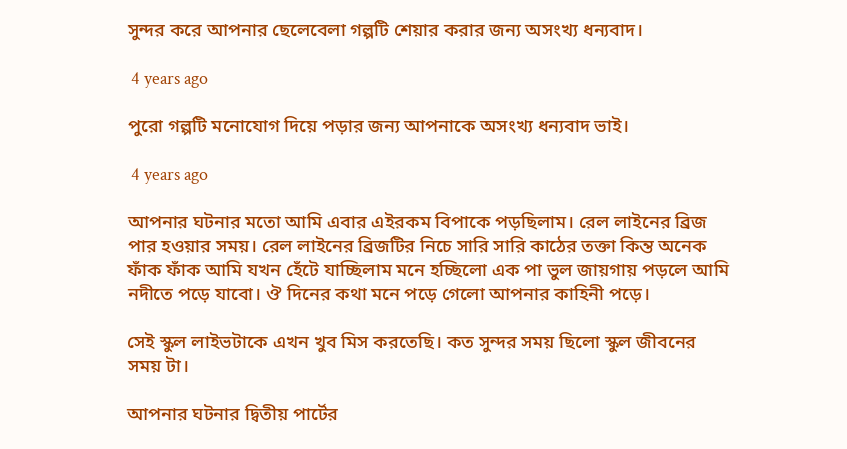সুন্দর করে আপনার ছেলেবেলা গল্পটি শেয়ার করার জন্য অসংখ্য ধন্যবাদ।

 4 years ago

পুরো গল্পটি মনোযোগ দিয়ে পড়ার জন্য আপনাকে অসংখ্য ধন্যবাদ ভাই।

 4 years ago

আপনার ঘটনার মতো আমি এবার এইরকম বিপাকে পড়ছিলাম। রেল লাইনের ব্রিজ পার হওয়ার সময়। রেল লাইনের ব্রিজটির নিচে সারি সারি কাঠের তক্তা কিন্ত অনেক ফাঁক ফাঁক আমি যখন হেঁটে যাচ্ছিলাম মনে হচ্ছিলো এক পা ভুল জায়গায় পড়লে আমি নদীতে পড়ে যাবো। ঔ দিনের কথা মনে পড়ে গেলো আপনার কাহিনী পড়ে।

সেই স্কুল লাইভটাকে এখন খুব মিস করতেছি। কত সুন্দর সময় ছিলো স্কুল জীবনের সময় টা।

আপনার ঘটনার দ্বিতীয় পার্টের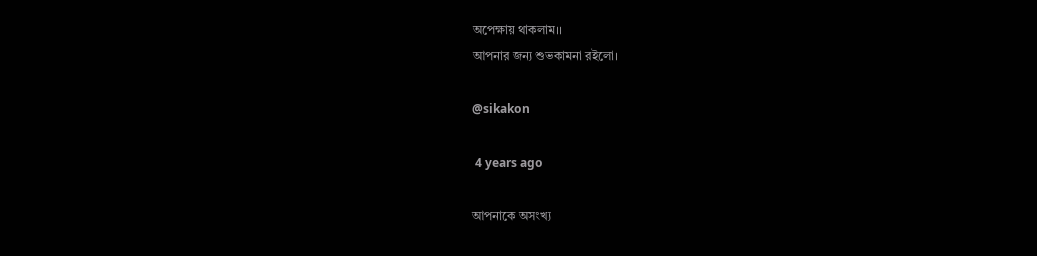অপেক্ষায় থাকলাম।।
আপনার জন্য শুভকামনা রইলো।

@sikakon

 4 years ago

আপনাকে অসংখ্য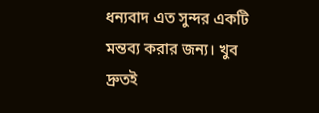ধন্যবাদ এত সুন্দর একটি মন্তব্য করার জন্য। খুব দ্রুতই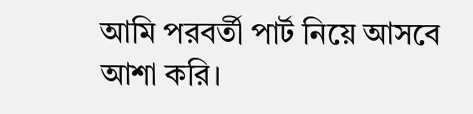আমি পরবর্তী পার্ট নিয়ে আসবে আশা করি।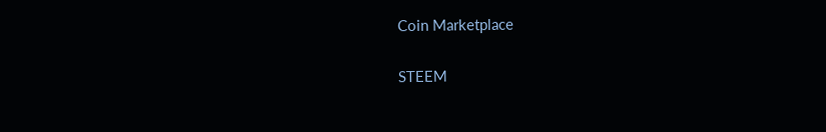Coin Marketplace

STEEM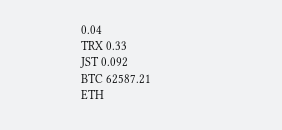0.04
TRX 0.33
JST 0.092
BTC 62587.21
ETH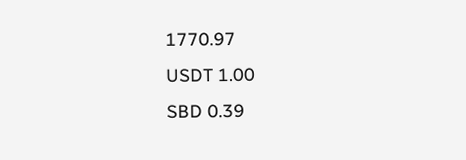1770.97
USDT 1.00
SBD 0.39